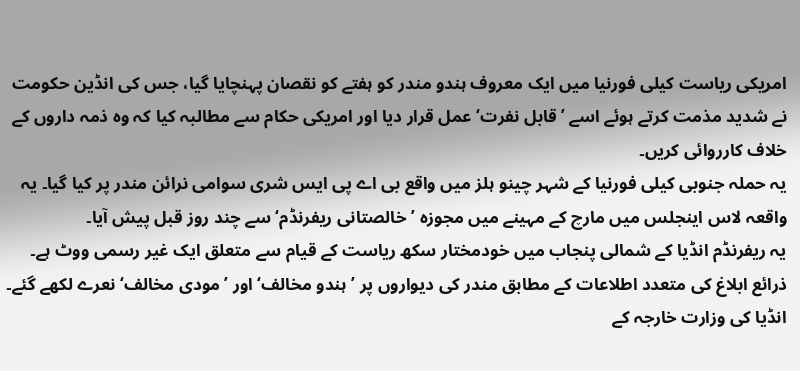امریکی ریاست کیلی فورنیا میں ایک معروف ہندو مندر کو ہفتے کو نقصان پہنچایا گیا، جس کی انڈین حکومت نے شدید مذمت کرتے ہوئے اسے ’قابل نفرت‘ عمل قرار دیا اور امریکی حکام سے مطالبہ کیا کہ وہ ذمہ داروں کے خلاف کارروائی کریں۔
یہ حملہ جنوبی کیلی فورنیا کے شہر چینو ہلز میں واقع بی اے پی ایس شری سوامی نرائن مندر پر کیا گیا۔ یہ واقعہ لاس اینجلس میں مارچ کے مہینے میں مجوزہ ’خالصتانی ریفرنڈم‘ سے چند روز قبل پیش آیا۔
یہ ریفرنڈم انڈیا کے شمالی پنجاب میں خودمختار سکھ ریاست کے قیام سے متعلق ایک غیر رسمی ووٹ ہے۔
ذرائع ابلاغ کی متعدد اطلاعات کے مطابق مندر کی دیواروں پر ’ہندو مخالف‘ اور ’مودی مخالف‘ نعرے لکھے گئے۔
انڈیا کی وزارت خارجہ کے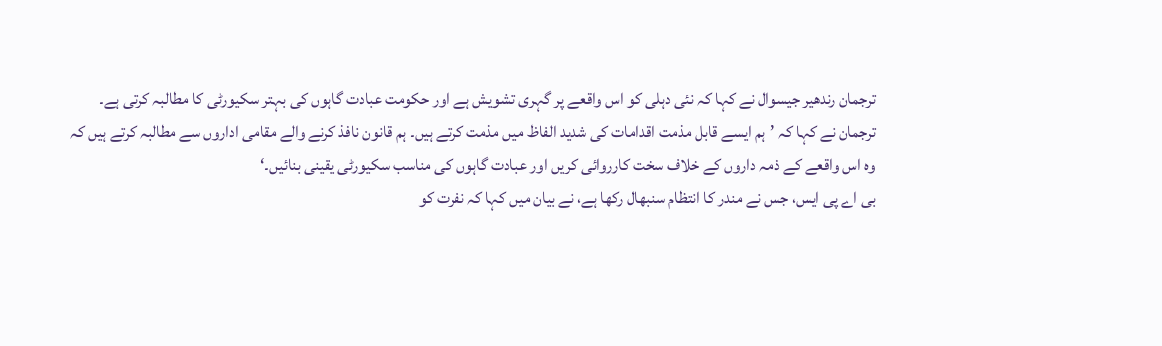ترجمان رندھیر جیسوال نے کہا کہ نئی دہلی کو اس واقعے پر گہری تشویش ہے اور حکومت عبادت گاہوں کی بہتر سکیورٹی کا مطالبہ کرتی ہے۔
ترجمان نے کہا کہ ’ہم ایسے قابل مذمت اقدامات کی شدید الفاظ میں مذمت کرتے ہیں۔ ہم قانون نافذ کرنے والے مقامی اداروں سے مطالبہ کرتے ہیں کہ وہ اس واقعے کے ذمہ داروں کے خلاف سخت کارروائی کریں اور عبادت گاہوں کی مناسب سکیورٹی یقینی بنائیں۔‘
بی اے پی ایس، جس نے مندر کا انتظام سنبھال رکھا ہے، نے بیان میں کہا کہ نفرت کو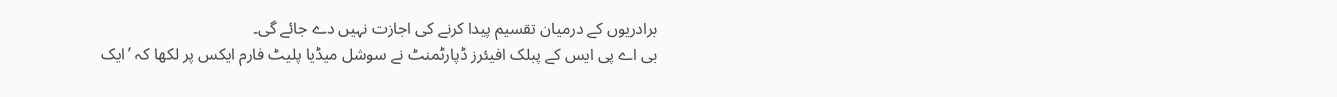برادریوں کے درمیان تقسیم پیدا کرنے کی اجازت نہیں دے جائے گی۔
بی اے پی ایس کے پبلک افیئرز ڈپارٹمنٹ نے سوشل میڈیا پلیٹ فارم ایکس پر لکھا کہ ’ایک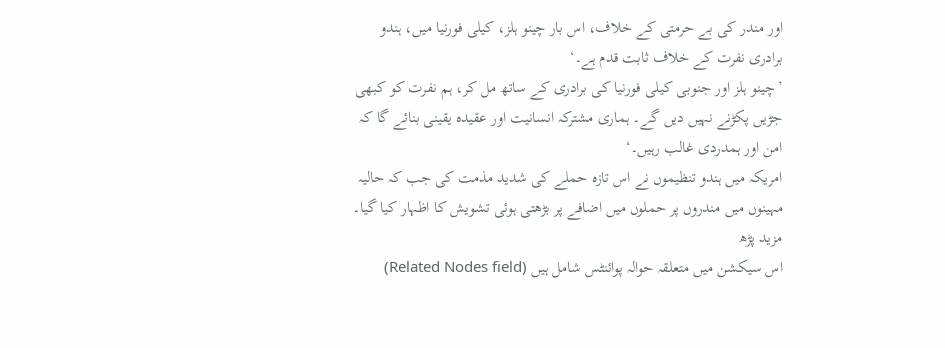اور مندر کی بے حرمتی کے خلاف، اس بار چینو ہلز، کیلی فورنیا میں، ہندو برادری نفرت کے خلاف ثابت قدم ہے۔‘
’چینو ہلز اور جنوبی کیلی فورنیا کی برادری کے ساتھ مل کر، ہم نفرت کو کبھی جڑیں پکڑنے نہیں دیں گے۔ ہماری مشترکہ انسانیت اور عقیدہ یقینی بنائے گا کہ امن اور ہمدردی غالب رہیں۔‘
امریکہ میں ہندو تنظیموں نے اس تازہ حملے کی شدید مذمت کی جب کہ حالیہ مہینوں میں مندروں پر حملوں میں اضافے پر بڑھتی ہوئی تشویش کا اظہار کیا گیا۔
مزید پڑھ
اس سیکشن میں متعلقہ حوالہ پوائنٹس شامل ہیں (Related Nodes field)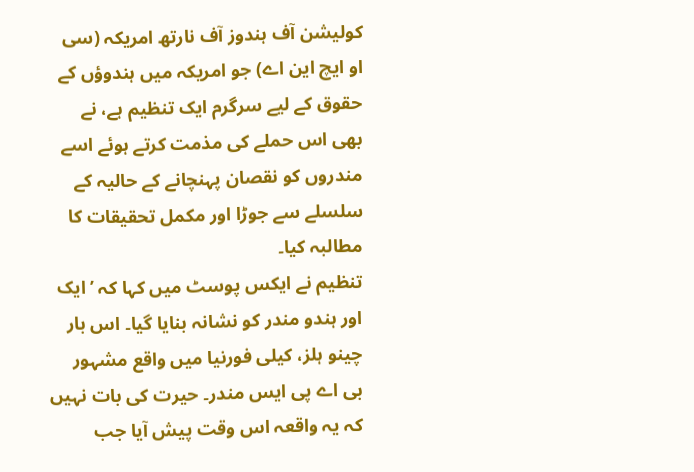کولیشن آف ہندوز آف نارتھ امریکہ (سی او ایچ این اے) جو امریکہ میں ہندوؤں کے حقوق کے لیے سرگرم ایک تنظیم ہے، نے بھی اس حملے کی مذمت کرتے ہوئے اسے مندروں کو نقصان پہنچانے کے حالیہ کے سلسلے سے جوڑا اور مکمل تحقیقات کا مطالبہ کیا۔
تنظیم نے ایکس پوسٹ میں کہا کہ ’ایک اور ہندو مندر کو نشانہ بنایا گیا۔ اس بار چینو ہلز، کیلی فورنیا میں واقع مشہور بی اے پی ایس مندر۔ حیرت کی بات نہیں کہ یہ واقعہ اس وقت پیش آیا جب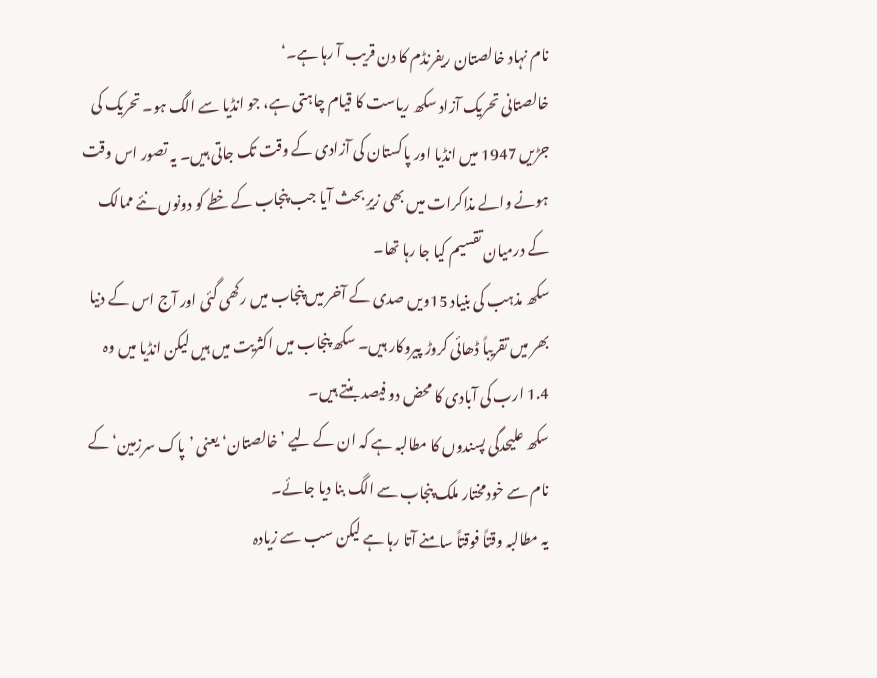نام نہاد خالصتان ریفرنڈم کا دن قریب آ رہا ہے۔‘
خالصتانی تحریک آزاد سکھ ریاست کا قیام چاہتی ہے، جو انڈیا سے الگ ہو۔ تحریک کی جڑیں 1947 میں انڈیا اور پاکستان کی آزادی کے وقت تک جاتی ہیں۔ یہ تصور اس وقت ہونے والے مذاکرات میں بھی زیرِ بحث آیا جب پنجاب کے خطے کو دونوں نئے ممالک کے درمیان تقسیم کیا جا رہا تھا۔
سکھ مذہب کی بنیاد 15ویں صدی کے آخر میں پنجاب میں رکھی گئی اور آج اس کے دنیا بھر میں تقریباً ڈھائی کروڑ پیروکار ہیں۔ سکھ پنجاب میں اکثریت میں ہیں لیکن انڈیا میں وہ 1.4 ارب کی آبادی کا محض دو فیصد بنتے ہیں۔
سکھ علیحدگی پسندوں کا مطالبہ ہے کہ ان کے لیے ’خالصتان‘ یعنی ’پاک سرزمین‘ کے نام سے خودمختار ملک پنجاب سے الگ بنا دیا جائے۔
یہ مطالبہ وقتاً فوقتاً سامنے آتا رہا ہے لیکن سب سے زیادہ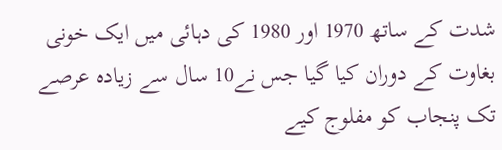شدت کے ساتھ 1970 اور 1980 کی دہائی میں ایک خونی بغاوت کے دوران کیا گیا جس نے10 سال سے زیادہ عرصے تک پنجاب کو مفلوج کیے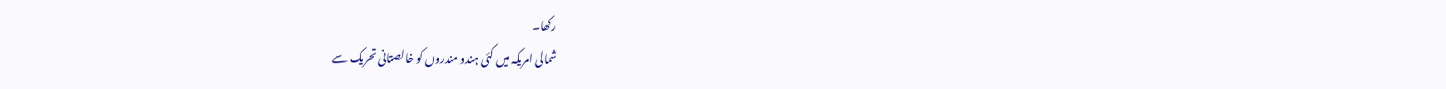رکھا۔
شمالی امریکہ میں کئی ہندو مندروں کو خالصتانی تحریک سے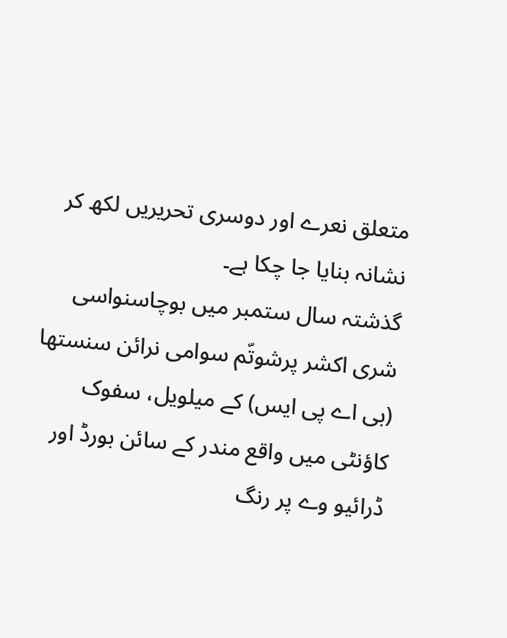متعلق نعرے اور دوسری تحریریں لکھ کر نشانہ بنایا جا چکا ہے۔
گذشتہ سال ستمبر میں بوچاسنواسی شری اکشر پرشوتّم سوامی نرائن سنستھا (بی اے پی ایس) کے میلویل، سفوک کاؤنٹی میں واقع مندر کے سائن بورڈ اور ڈرائیو وے پر رنگ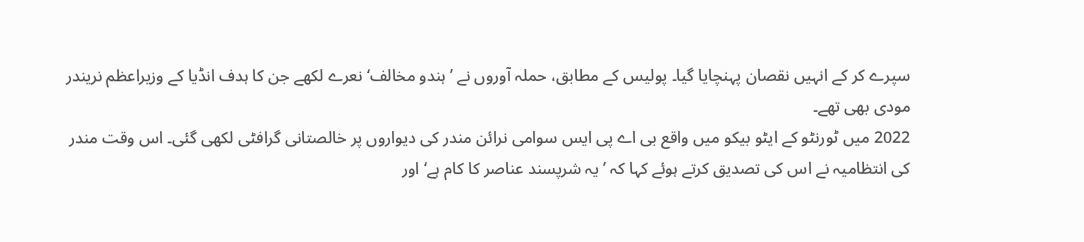سپرے کر کے انہیں نقصان پہنچایا گیا۔ پولیس کے مطابق، حملہ آوروں نے ’ہندو مخالف‘ نعرے لکھے جن کا ہدف انڈیا کے وزیراعظم نریندر مودی بھی تھے۔
2022 میں ٹورنٹو کے ایٹو بیکو میں واقع بی اے پی ایس سوامی نرائن مندر کی دیواروں پر خالصتانی گرافٹی لکھی گئی۔ اس وقت مندر کی انتظامیہ نے اس کی تصدیق کرتے ہوئے کہا کہ ’یہ شرپسند عناصر کا کام ہے‘ اور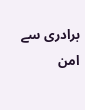برادری سے امن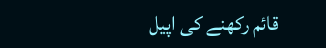قائم رکھنے کی اپیل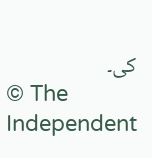کی۔
© The Independent